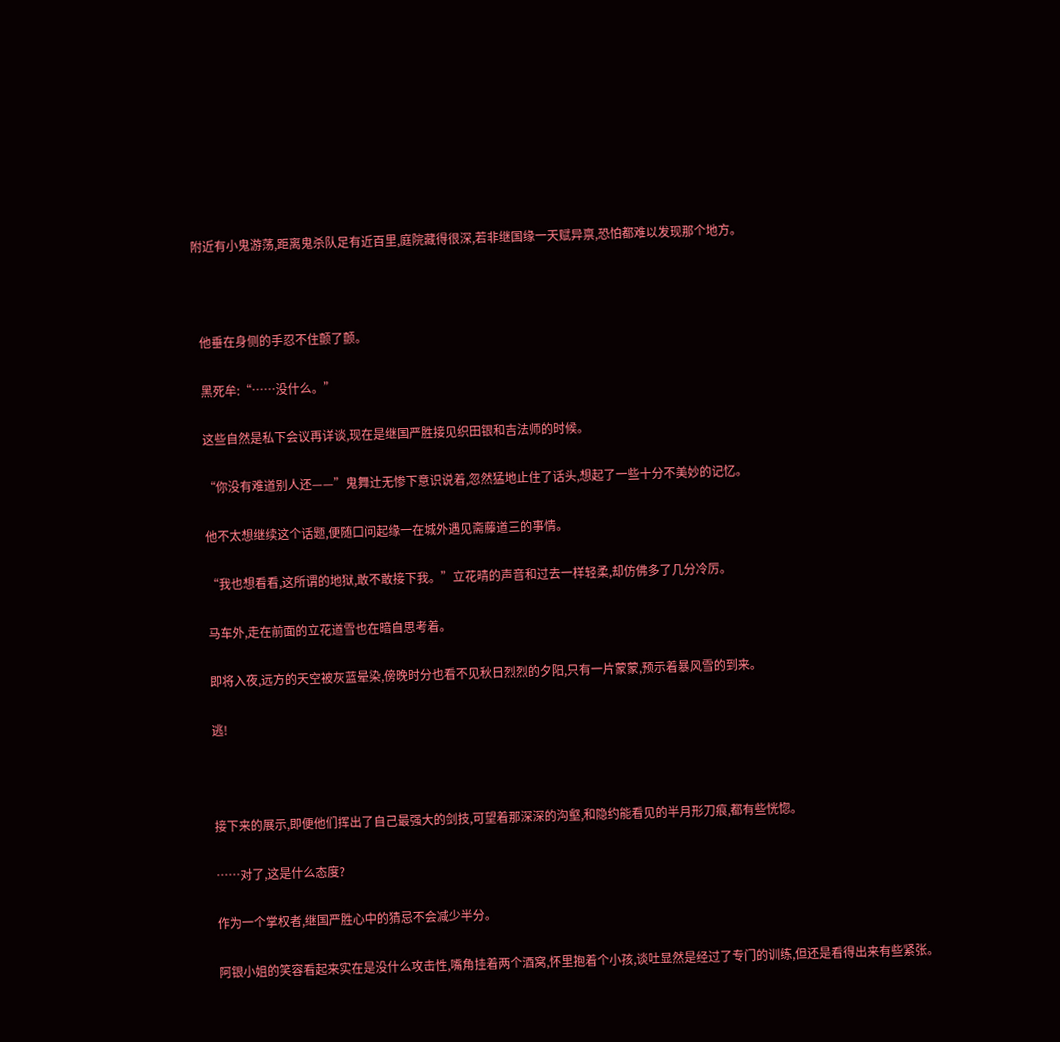附近有小鬼游荡,距离鬼杀队足有近百里,庭院藏得很深,若非继国缘一天赋异禀,恐怕都难以发现那个地方。



  他垂在身侧的手忍不住颤了颤。

  黑死牟:“……没什么。”

  这些自然是私下会议再详谈,现在是继国严胜接见织田银和吉法师的时候。

  “你没有难道别人还——”鬼舞辻无惨下意识说着,忽然猛地止住了话头,想起了一些十分不美妙的记忆。

  他不太想继续这个话题,便随口问起缘一在城外遇见斋藤道三的事情。

  “我也想看看,这所谓的地狱,敢不敢接下我。”立花晴的声音和过去一样轻柔,却仿佛多了几分冷厉。

  马车外,走在前面的立花道雪也在暗自思考着。

  即将入夜,远方的天空被灰蓝晕染,傍晚时分也看不见秋日烈烈的夕阳,只有一片蒙蒙,预示着暴风雪的到来。

  逃!



  接下来的展示,即便他们挥出了自己最强大的剑技,可望着那深深的沟壑,和隐约能看见的半月形刀痕,都有些恍惚。

  ……对了,这是什么态度?

  作为一个掌权者,继国严胜心中的猜忌不会减少半分。

  阿银小姐的笑容看起来实在是没什么攻击性,嘴角挂着两个酒窝,怀里抱着个小孩,谈吐显然是经过了专门的训练,但还是看得出来有些紧张。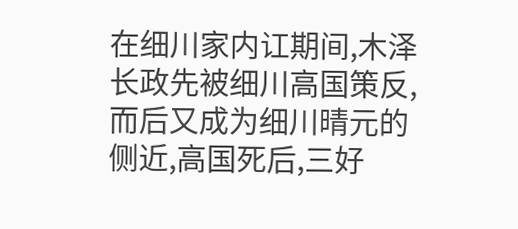在细川家内讧期间,木泽长政先被细川高国策反,而后又成为细川晴元的侧近,高国死后,三好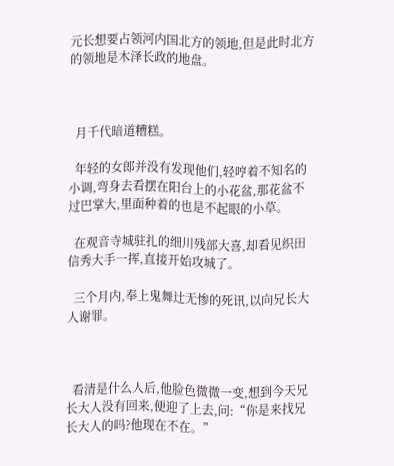元长想要占领河内国北方的领地,但是此时北方的领地是木泽长政的地盘。



  月千代暗道糟糕。

  年轻的女郎并没有发现他们,轻哼着不知名的小调,弯身去看摆在阳台上的小花盆,那花盆不过巴掌大,里面种着的也是不起眼的小草。

  在观音寺城驻扎的细川残部大喜,却看见织田信秀大手一挥,直接开始攻城了。

  三个月内,奉上鬼舞辻无惨的死讯,以向兄长大人谢罪。



  看清是什么人后,他脸色微微一变,想到今天兄长大人没有回来,便迎了上去,问:“你是来找兄长大人的吗?他现在不在。”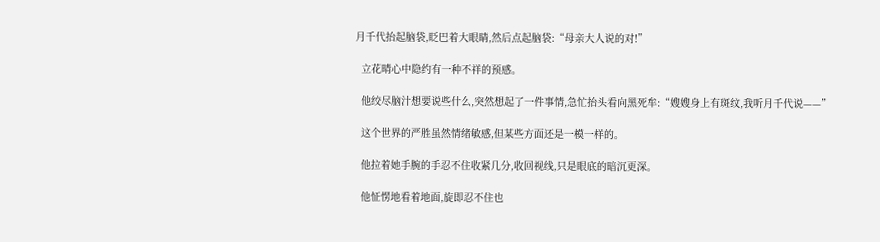月千代抬起脑袋,眨巴着大眼睛,然后点起脑袋:“母亲大人说的对!”

  立花晴心中隐约有一种不祥的预感。

  他绞尽脑汁想要说些什么,突然想起了一件事情,急忙抬头看向黑死牟:“嫂嫂身上有斑纹,我听月千代说——”

  这个世界的严胜虽然情绪敏感,但某些方面还是一模一样的。

  他拉着她手腕的手忍不住收紧几分,收回视线,只是眼底的暗沉更深。

  他怔愣地看着地面,旋即忍不住也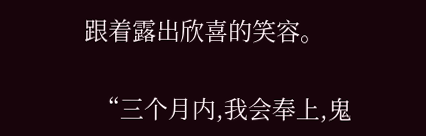跟着露出欣喜的笑容。

  “三个月内,我会奉上,鬼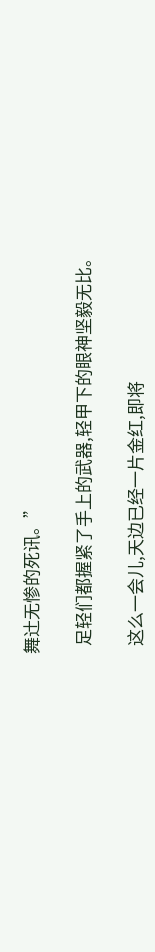舞辻无惨的死讯。”

  足轻们都握紧了手上的武器,轻甲下的眼神坚毅无比。

  这么一会儿,天边已经一片金红,即将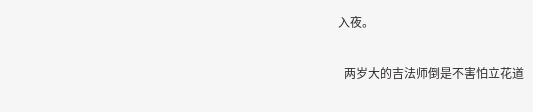入夜。

  两岁大的吉法师倒是不害怕立花道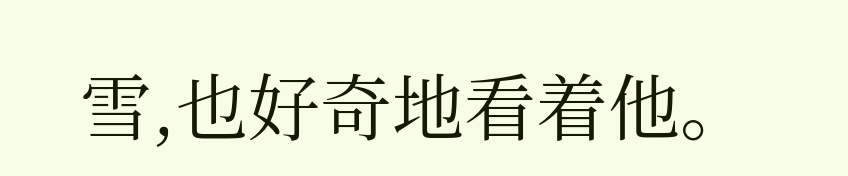雪,也好奇地看着他。